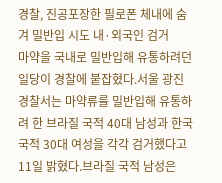경찰, 진공포장한 필로폰 체내에 숨겨 밀반입 시도 내·외국인 검거
마약을 국내로 밀반입해 유통하려던 일당이 경찰에 붙잡혔다.서울 광진경찰서는 마약류를 밀반입해 유통하려 한 브라질 국적 40대 남성과 한국 국적 30대 여성을 각각 검거했다고 11일 밝혔다.브라질 국적 남성은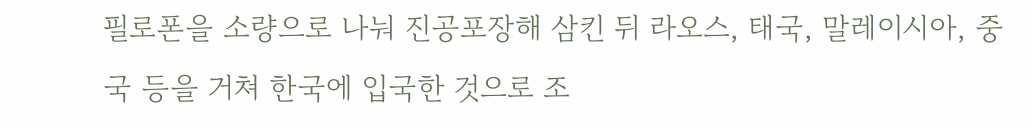필로폰을 소량으로 나눠 진공포장해 삼킨 뒤 라오스, 태국, 말레이시아, 중국 등을 거쳐 한국에 입국한 것으로 조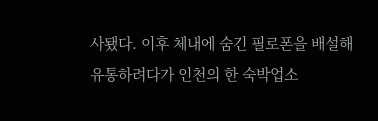사됐다. 이후 체내에 숨긴 필로폰을 배설해 유통하려다가 인천의 한 숙박업소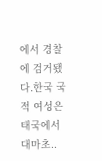에서 경찰에 검거됐다.한국 국적 여성은 태국에서 대마초..